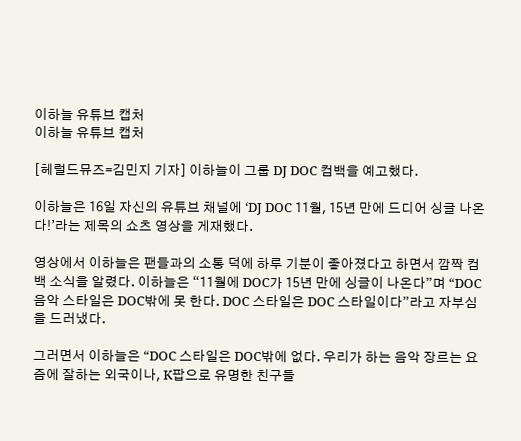이하늘 유튜브 캡처
이하늘 유튜브 캡처

[헤럴드뮤즈=김민지 기자] 이하늘이 그룹 DJ DOC 컴백을 예고했다.

이하늘은 16일 자신의 유튜브 채널에 ‘DJ DOC 11월, 15년 만에 드디어 싱글 나온다!’라는 제목의 쇼츠 영상을 게재했다.

영상에서 이하늘은 팬들과의 소통 덕에 하루 기분이 좋아졌다고 하면서 깜짝 컴백 소식을 알렸다. 이하늘은 “11월에 DOC가 15년 만에 싱글이 나온다”며 “DOC 음악 스타일은 DOC밖에 못 한다. DOC 스타일은 DOC 스타일이다”라고 자부심을 드러냈다.

그러면서 이하늘은 “DOC 스타일은 DOC밖에 없다. 우리가 하는 음악 장르는 요즘에 잘하는 외국이나, K팝으로 유명한 친구들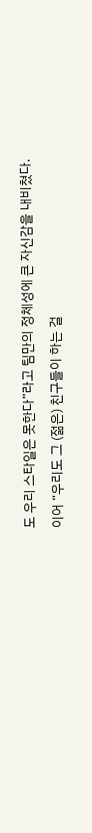도 우리 스타일은 못한다”라고 팀만의 정체성에 큰 자신감을 내비쳤다.

이어 “우리도 그 (젊은) 친구들이 하는 걸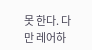못 한다. 다만 레어하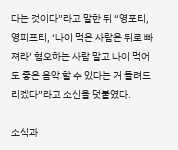다는 것이다”라고 말한 뒤 “영포티, 영피프티, ‘나이 먹은 사람은 뒤로 빠져라’ 혐오하는 사람 말고 나이 먹어도 좋은 음악 할 수 있다는 거 들려드리겠다”라고 소신을 덧붙였다.

소식과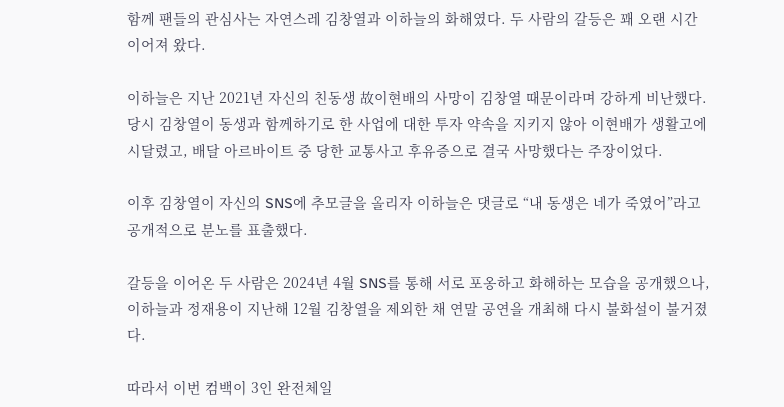함께 팬들의 관심사는 자연스레 김창열과 이하늘의 화해였다. 두 사람의 갈등은 꽤 오랜 시간 이어져 왔다.

이하늘은 지난 2021년 자신의 친동생 故이현배의 사망이 김창열 때문이라며 강하게 비난했다. 당시 김창열이 동생과 함께하기로 한 사업에 대한 투자 약속을 지키지 않아 이현배가 생활고에 시달렸고, 배달 아르바이트 중 당한 교통사고 후유증으로 결국 사망했다는 주장이었다.

이후 김창열이 자신의 SNS에 추모글을 올리자 이하늘은 댓글로 “내 동생은 네가 죽였어”라고 공개적으로 분노를 표출했다.

갈등을 이어온 두 사람은 2024년 4월 SNS를 통해 서로 포옹하고 화해하는 모습을 공개했으나, 이하늘과 정재용이 지난해 12월 김창열을 제외한 채 연말 공연을 개최해 다시 불화설이 불거졌다.

따라서 이번 컴백이 3인 완전체일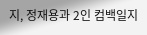지, 정재용과 2인 컴백일지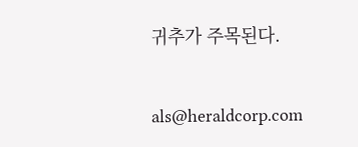귀추가 주목된다.


als@heraldcorp.com